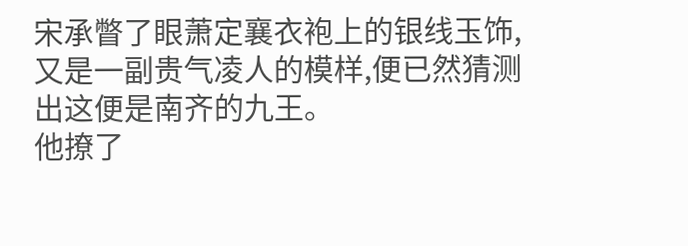宋承瞥了眼萧定襄衣袍上的银线玉饰,又是一副贵气凌人的模样,便已然猜测出这便是南齐的九王。
他撩了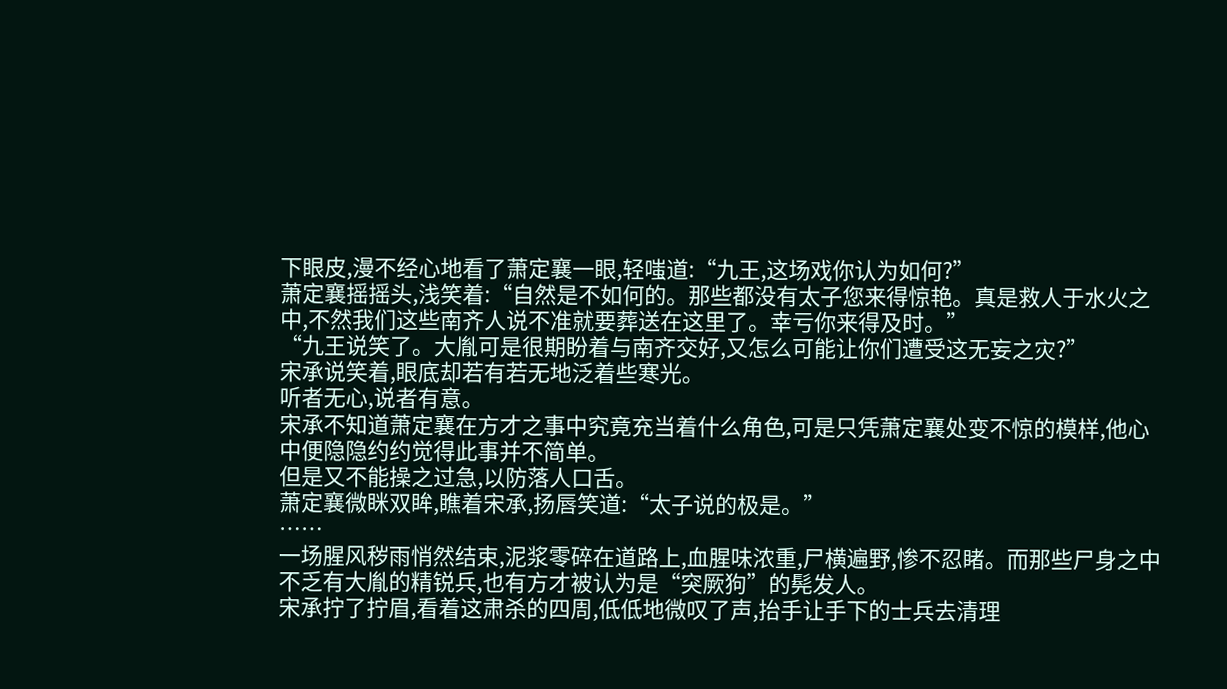下眼皮,漫不经心地看了萧定襄一眼,轻嗤道:“九王,这场戏你认为如何?”
萧定襄摇摇头,浅笑着:“自然是不如何的。那些都没有太子您来得惊艳。真是救人于水火之中,不然我们这些南齐人说不准就要葬送在这里了。幸亏你来得及时。”
“九王说笑了。大胤可是很期盼着与南齐交好,又怎么可能让你们遭受这无妄之灾?”
宋承说笑着,眼底却若有若无地泛着些寒光。
听者无心,说者有意。
宋承不知道萧定襄在方才之事中究竟充当着什么角色,可是只凭萧定襄处变不惊的模样,他心中便隐隐约约觉得此事并不简单。
但是又不能操之过急,以防落人口舌。
萧定襄微眯双眸,瞧着宋承,扬唇笑道:“太子说的极是。”
……
一场腥风秽雨悄然结束,泥浆零碎在道路上,血腥味浓重,尸横遍野,惨不忍睹。而那些尸身之中不乏有大胤的精锐兵,也有方才被认为是“突厥狗”的髡发人。
宋承拧了拧眉,看着这肃杀的四周,低低地微叹了声,抬手让手下的士兵去清理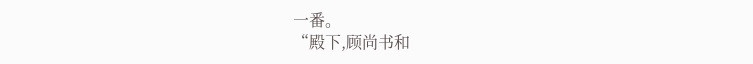一番。
“殿下,顾尚书和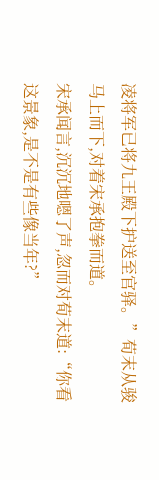凌将军已将九王殿下护送至官驿。”荀末从骏马上而下,对着宋承抱拳而道。
宋承闻言,沉沉地嗯了声,忽而对荀末道:“你看这景象,是不是有些像当年?”